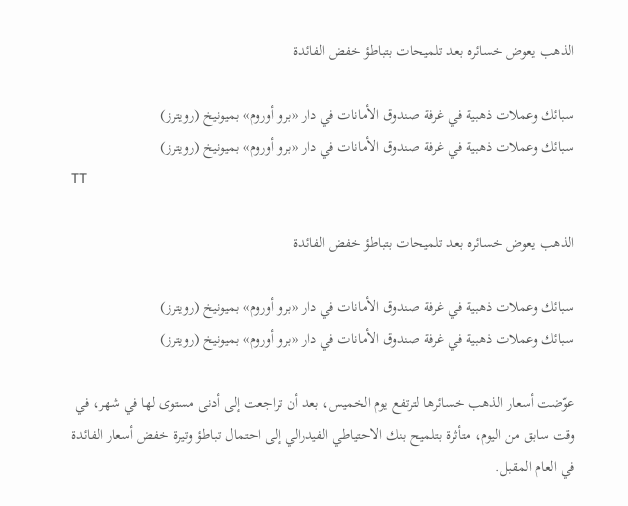الذهب يعوض خسائره بعد تلميحات بتباطؤ خفض الفائدة

سبائك وعملات ذهبية في غرفة صندوق الأمانات في دار «برو أوروم» بميونيخ (رويترز)
سبائك وعملات ذهبية في غرفة صندوق الأمانات في دار «برو أوروم» بميونيخ (رويترز)
TT

الذهب يعوض خسائره بعد تلميحات بتباطؤ خفض الفائدة

سبائك وعملات ذهبية في غرفة صندوق الأمانات في دار «برو أوروم» بميونيخ (رويترز)
سبائك وعملات ذهبية في غرفة صندوق الأمانات في دار «برو أوروم» بميونيخ (رويترز)

عوّضت أسعار الذهب خسائرها لترتفع يوم الخميس، بعد أن تراجعت إلى أدنى مستوى لها في شهر، في وقت سابق من اليوم، متأثرة بتلميح بنك الاحتياطي الفيدرالي إلى احتمال تباطؤ وتيرة خفض أسعار الفائدة في العام المقبل.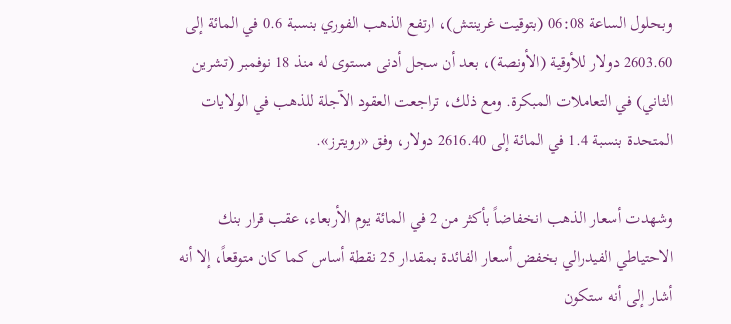وبحلول الساعة 06:08 (بتوقيت غرينتش)، ارتفع الذهب الفوري بنسبة 0.6 في المائة إلى 2603.60 دولار للأوقية (الأونصة)، بعد أن سجل أدنى مستوى له منذ 18 نوفمبر (تشرين الثاني) في التعاملات المبكرة. ومع ذلك، تراجعت العقود الآجلة للذهب في الولايات المتحدة بنسبة 1.4 في المائة إلى 2616.40 دولار، وفق «رويترز».

وشهدت أسعار الذهب انخفاضاً بأكثر من 2 في المائة يوم الأربعاء، عقب قرار بنك الاحتياطي الفيدرالي بخفض أسعار الفائدة بمقدار 25 نقطة أساس كما كان متوقعاً، إلا أنه أشار إلى أنه ستكون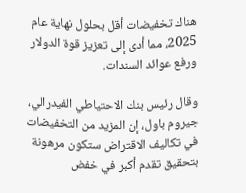هناك تخفيضات أقل بحلول نهاية عام 2025، مما أدى إلى تعزيز قوة الدولار ورفع عوائد السندات.

وقال رئيس بنك الاحتياطي الفيدرالي، جيروم باول، إن المزيد من التخفيضات في تكاليف الاقتراض ستكون مرهونة بتحقيق تقدم أكبر في خفض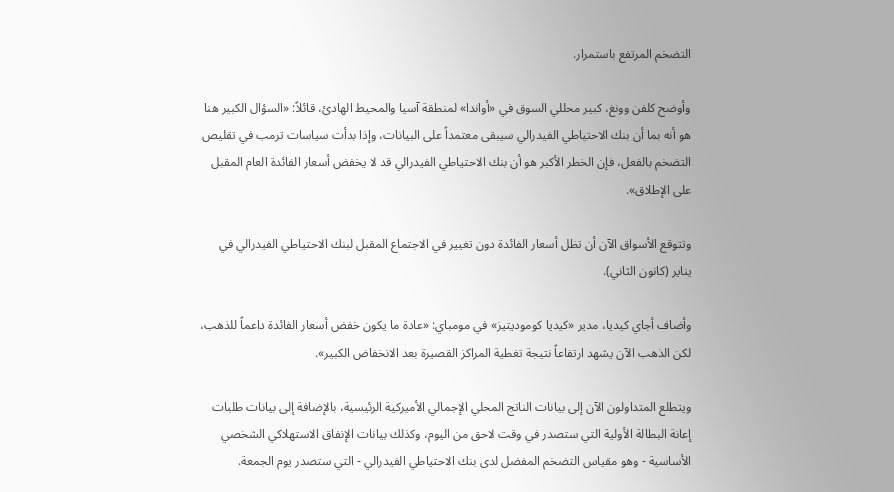التضخم المرتفع باستمرار.

وأوضح كلفن وونغ، كبير محللي السوق في «أواندا» لمنطقة آسيا والمحيط الهادئ، قائلاً: «السؤال الكبير هنا هو أنه بما أن بنك الاحتياطي الفيدرالي سيبقى معتمداً على البيانات، وإذا بدأت سياسات ترمب في تقليص التضخم بالفعل، فإن الخطر الأكبر هو أن بنك الاحتياطي الفيدرالي قد لا يخفض أسعار الفائدة العام المقبل على الإطلاق».

وتتوقع الأسواق الآن أن تظل أسعار الفائدة دون تغيير في الاجتماع المقبل لبنك الاحتياطي الفيدرالي في يناير (كانون الثاني).

وأضاف أجاي كيديا، مدير «كيديا كوموديتيز» في مومباي: «عادة ما يكون خفض أسعار الفائدة داعماً للذهب، لكن الذهب الآن يشهد ارتفاعاً نتيجة تغطية المراكز القصيرة بعد الانخفاض الكبير».

ويتطلع المتداولون الآن إلى بيانات الناتج المحلي الإجمالي الأميركية الرئيسية، بالإضافة إلى بيانات طلبات إعانة البطالة الأولية التي ستصدر في وقت لاحق من اليوم، وكذلك بيانات الإنفاق الاستهلاكي الشخصي الأساسية - وهو مقياس التضخم المفضل لدى بنك الاحتياطي الفيدرالي - التي ستصدر يوم الجمعة.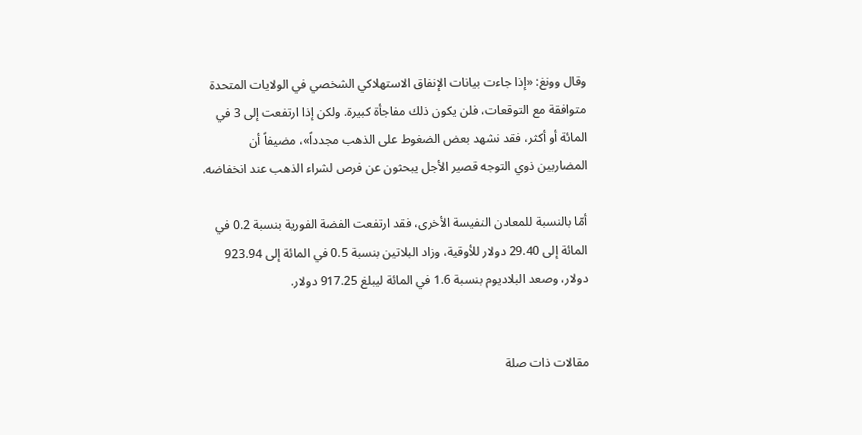وقال وونغ: «إذا جاءت بيانات الإنفاق الاستهلاكي الشخصي في الولايات المتحدة متوافقة مع التوقعات، فلن يكون ذلك مفاجأة كبيرة. ولكن إذا ارتفعت إلى 3 في المائة أو أكثر، فقد نشهد بعض الضغوط على الذهب مجدداً»، مضيفاً أن المضاربين ذوي التوجه قصير الأجل يبحثون عن فرص لشراء الذهب عند انخفاضه.

أمّا بالنسبة للمعادن النفيسة الأخرى، فقد ارتفعت الفضة الفورية بنسبة 0.2 في المائة إلى 29.40 دولار للأوقية، وزاد البلاتين بنسبة 0.5 في المائة إلى 923.94 دولار، وصعد البلاديوم بنسبة 1.6 في المائة ليبلغ 917.25 دولار.


مقالات ذات صلة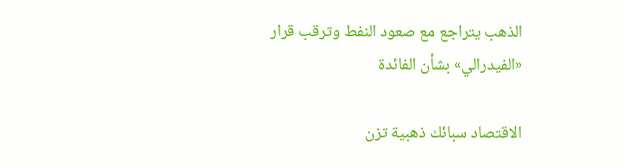الذهب يتراجع مع صعود النفط وترقب قرار «الفيدرالي» بشأن الفائدة

الاقتصاد سبائك ذهبية تزن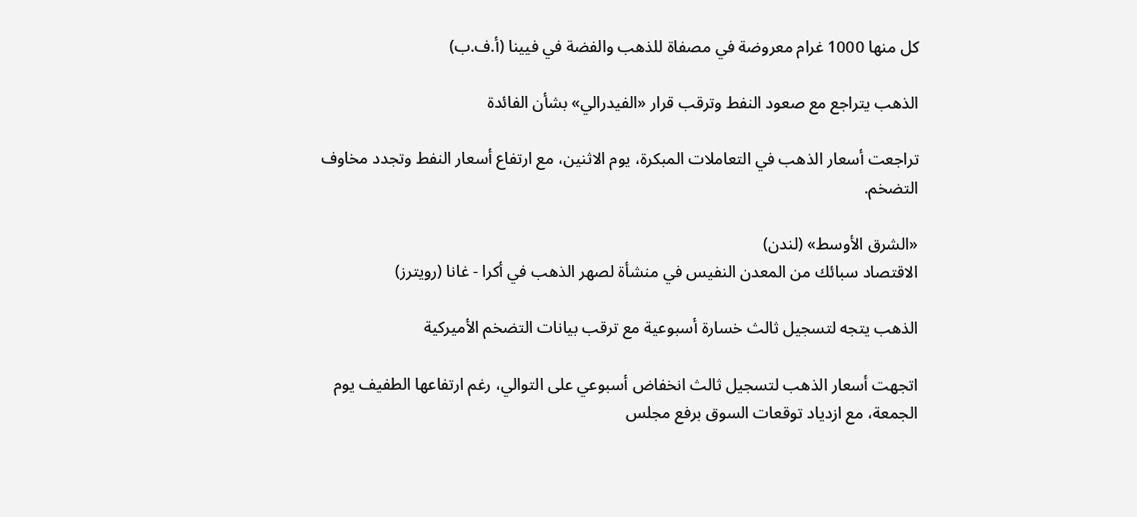كل منها 1000 غرام معروضة في مصفاة للذهب والفضة في فيينا (أ.ف.ب)

الذهب يتراجع مع صعود النفط وترقب قرار «الفيدرالي» بشأن الفائدة

تراجعت أسعار الذهب في التعاملات المبكرة، يوم الاثنين، مع ارتفاع أسعار النفط وتجدد مخاوف التضخم.

«الشرق الأوسط» (لندن)
الاقتصاد سبائك من المعدن النفيس في منشأة لصهر الذهب في أكرا - غانا (رويترز)

الذهب يتجه لتسجيل ثالث خسارة أسبوعية مع ترقب بيانات التضخم الأميركية

اتجهت أسعار الذهب لتسجيل ثالث انخفاض أسبوعي على التوالي، رغم ارتفاعها الطفيف يوم الجمعة، مع ازدياد توقعات السوق برفع مجلس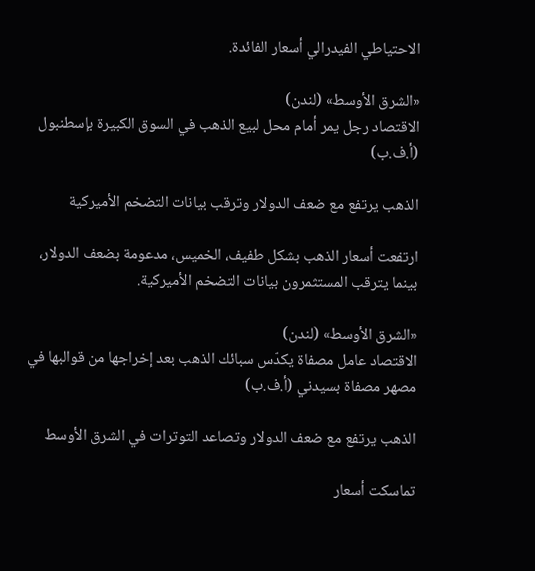الاحتياطي الفيدرالي أسعار الفائدة.

«الشرق الأوسط» (لندن)
الاقتصاد رجل يمر أمام محل لبيع الذهب في السوق الكبيرة بإسطنبول (أ.ف.ب)

الذهب يرتفع مع ضعف الدولار وترقب بيانات التضخم الأميركية

ارتفعت أسعار الذهب بشكل طفيف، الخميس، مدعومة بضعف الدولار، بينما يترقب المستثمرون بيانات التضخم الأميركية.

«الشرق الأوسط» (لندن)
الاقتصاد عامل مصفاة يكدّس سبائك الذهب بعد إخراجها من قوالبها في مصهر مصفاة بسيدني (أ.ف.ب)

الذهب يرتفع مع ضعف الدولار وتصاعد التوترات في الشرق الأوسط

تماسكت أسعار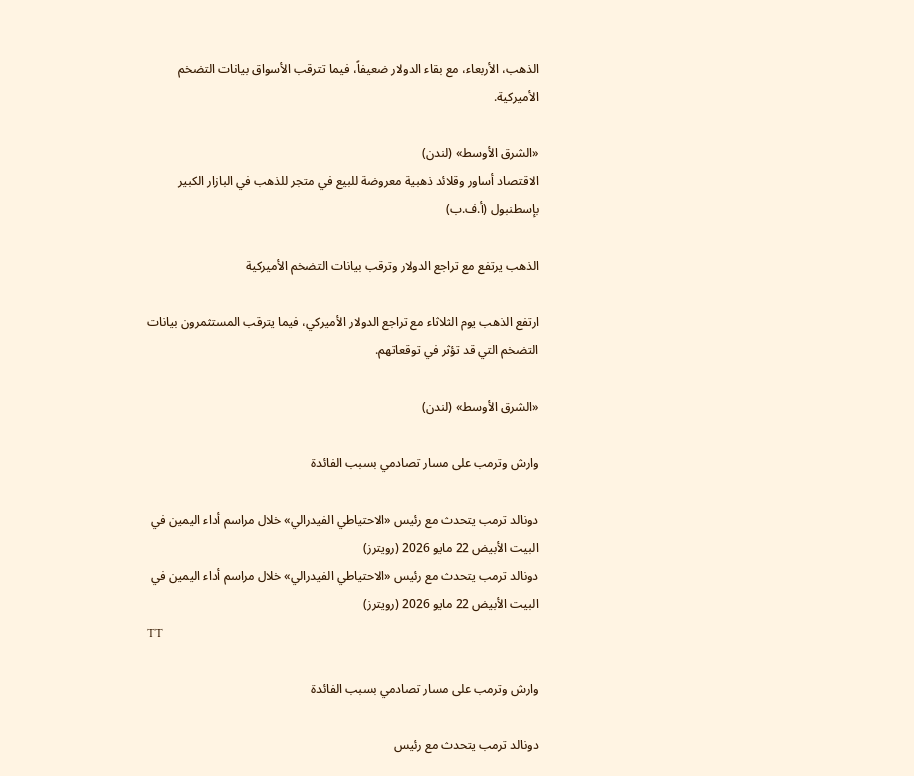الذهب، الأربعاء، مع بقاء الدولار ضعيفاً، فيما تترقب الأسواق بيانات التضخم الأميركية.

«الشرق الأوسط» (لندن)
الاقتصاد أساور وقلائد ذهبية معروضة للبيع في متجر للذهب في البازار الكبير بإسطنبول (أ.ف.ب)

الذهب يرتفع مع تراجع الدولار وترقب بيانات التضخم الأميركية

ارتفع الذهب يوم الثلاثاء مع تراجع الدولار الأميركي، فيما يترقب المستثمرون بيانات التضخم التي قد تؤثر في توقعاتهم.

«الشرق الأوسط» (لندن)

وارش وترمب على مسار تصادمي بسبب الفائدة

دونالد ترمب يتحدث مع رئيس «الاحتياطي الفيدرالي» خلال مراسم أداء اليمين في البيت الأبيض 22 مايو 2026 (رويترز)
دونالد ترمب يتحدث مع رئيس «الاحتياطي الفيدرالي» خلال مراسم أداء اليمين في البيت الأبيض 22 مايو 2026 (رويترز)
TT

وارش وترمب على مسار تصادمي بسبب الفائدة

دونالد ترمب يتحدث مع رئيس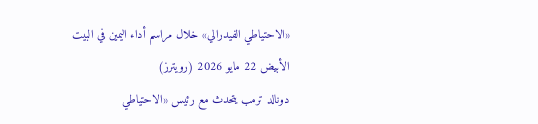«الاحتياطي الفيدرالي» خلال مراسم أداء اليمين في البيت الأبيض 22 مايو 2026 (رويترز)
دونالد ترمب يتحدث مع رئيس «الاحتياطي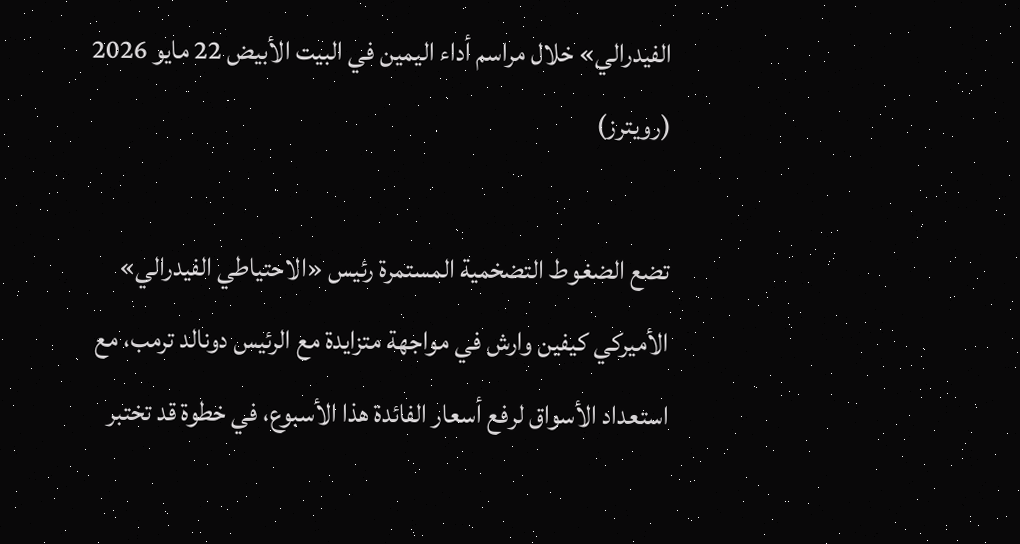الفيدرالي» خلال مراسم أداء اليمين في البيت الأبيض 22 مايو 2026 (رويترز)

تضع الضغوط التضخمية المستمرة رئيس «الاحتياطي الفيدرالي» الأميركي كيفين وارش في مواجهة متزايدة مع الرئيس دونالد ترمب، مع استعداد الأسواق لرفع أسعار الفائدة هذا الأسبوع، في خطوة قد تختبر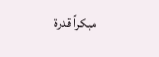مبكراً قدرة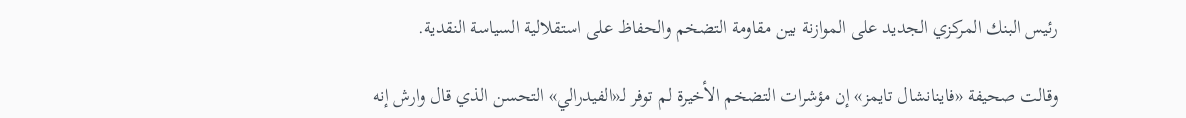رئيس البنك المركزي الجديد على الموازنة بين مقاومة التضخم والحفاظ على استقلالية السياسة النقدية.

وقالت صحيفة «فاينانشال تايمز» إن مؤشرات التضخم الأخيرة لم توفر لـ«الفيدرالي» التحسن الذي قال وارش إنه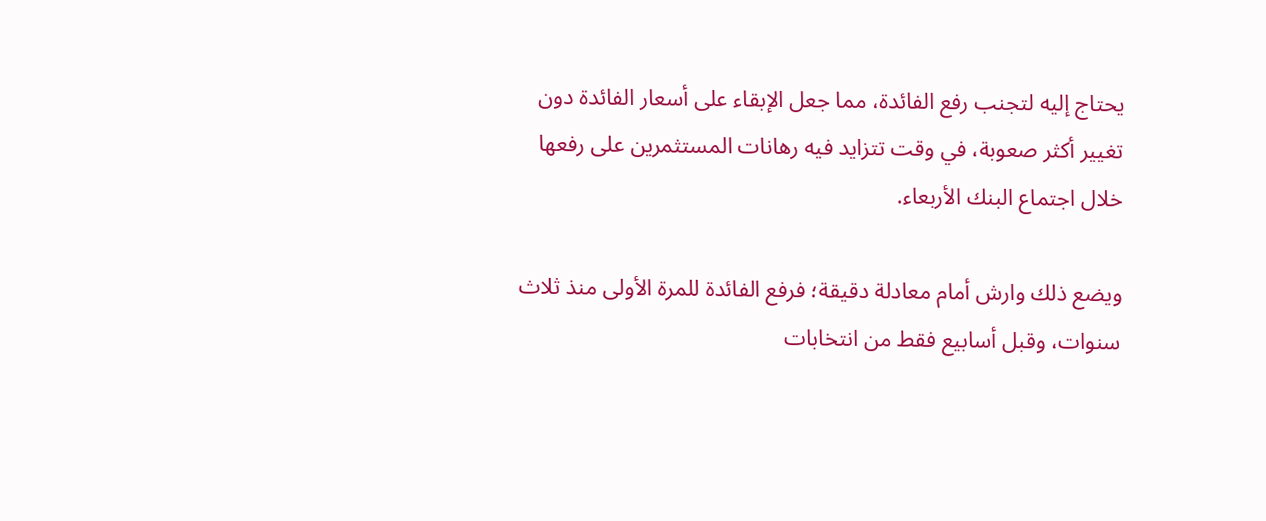يحتاج إليه لتجنب رفع الفائدة، مما جعل الإبقاء على أسعار الفائدة دون تغيير أكثر صعوبة، في وقت تتزايد فيه رهانات المستثمرين على رفعها خلال اجتماع البنك الأربعاء.

ويضع ذلك وارش أمام معادلة دقيقة؛ فرفع الفائدة للمرة الأولى منذ ثلاث سنوات، وقبل أسابيع فقط من انتخابات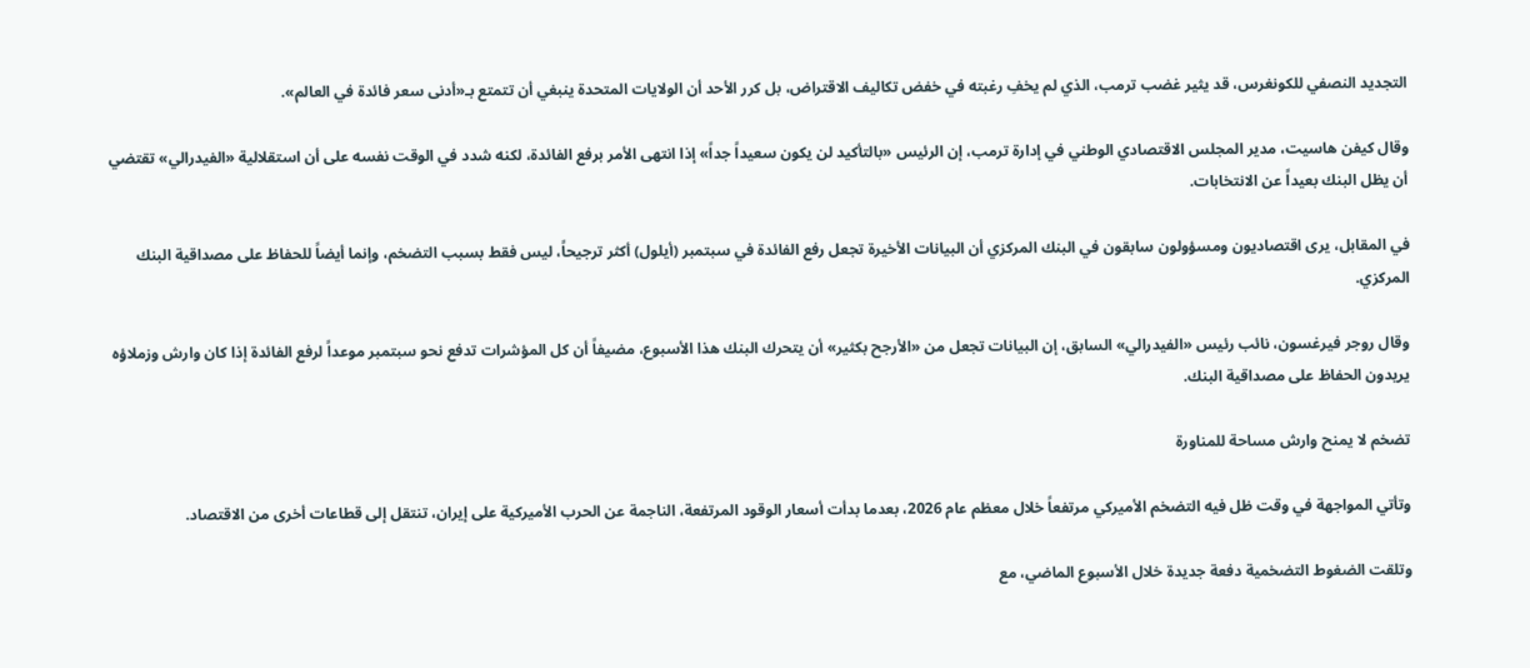التجديد النصفي للكونغرس، قد يثير غضب ترمب، الذي لم يخفِ رغبته في خفض تكاليف الاقتراض، بل كرر الأحد أن الولايات المتحدة ينبغي أن تتمتع بـ«أدنى سعر فائدة في العالم».

وقال كيفن هاسيت، مدير المجلس الاقتصادي الوطني في إدارة ترمب، إن الرئيس «بالتأكيد لن يكون سعيداً جداً» إذا انتهى الأمر برفع الفائدة، لكنه شدد في الوقت نفسه على أن استقلالية «الفيدرالي» تقتضي أن يظل البنك بعيداً عن الانتخابات.

في المقابل، يرى اقتصاديون ومسؤولون سابقون في البنك المركزي أن البيانات الأخيرة تجعل رفع الفائدة في سبتمبر (أيلول) أكثر ترجيحاً، ليس فقط بسبب التضخم، وإنما أيضاً للحفاظ على مصداقية البنك المركزي.

وقال روجر فيرغسون، نائب رئيس «الفيدرالي» السابق، إن البيانات تجعل من «الأرجح بكثير» أن يتحرك البنك هذا الأسبوع، مضيفاً أن كل المؤشرات تدفع نحو سبتمبر موعداً لرفع الفائدة إذا كان وارش وزملاؤه يريدون الحفاظ على مصداقية البنك.

تضخم لا يمنح وارش مساحة للمناورة

وتأتي المواجهة في وقت ظل فيه التضخم الأميركي مرتفعاً خلال معظم عام 2026، بعدما بدأت أسعار الوقود المرتفعة، الناجمة عن الحرب الأميركية على إيران، تنتقل إلى قطاعات أخرى من الاقتصاد.

وتلقت الضغوط التضخمية دفعة جديدة خلال الأسبوع الماضي، مع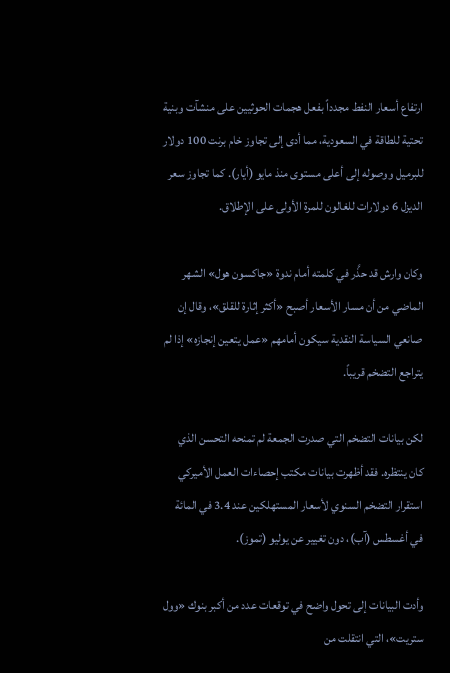ارتفاع أسعار النفط مجدداً بفعل هجمات الحوثيين على منشآت وبنية تحتية للطاقة في السعودية، مما أدى إلى تجاوز خام برنت 100 دولار للبرميل ووصوله إلى أعلى مستوى منذ مايو (أيار). كما تجاوز سعر الديزل 6 دولارات للغالون للمرة الأولى على الإطلاق.

وكان وارش قد حذَّر في كلمته أمام ندوة «جاكسون هول» الشهر الماضي من أن مسار الأسعار أصبح «أكثر إثارة للقلق»، وقال إن صانعي السياسة النقدية سيكون أمامهم «عمل يتعين إنجازه» إذا لم يتراجع التضخم قريباً.

لكن بيانات التضخم التي صدرت الجمعة لم تمنحه التحسن الذي كان ينتظره. فقد أظهرت بيانات مكتب إحصاءات العمل الأميركي استقرار التضخم السنوي لأسعار المستهلكين عند 3.4 في المائة في أغسطس (آب)، دون تغيير عن يوليو (تموز).

وأدت البيانات إلى تحول واضح في توقعات عدد من أكبر بنوك «وول ستريت»، التي انتقلت من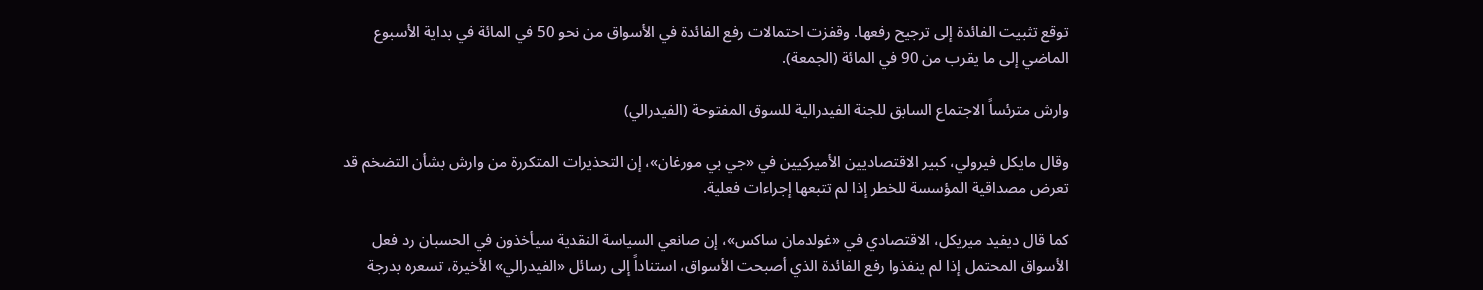توقع تثبيت الفائدة إلى ترجيح رفعها. وقفزت احتمالات رفع الفائدة في الأسواق من نحو 50 في المائة في بداية الأسبوع الماضي إلى ما يقرب من 90 في المائة (الجمعة).

وارش مترئساً الاجتماع السابق للجنة الفيدرالية للسوق المفتوحة (الفيدرالي)

وقال مايكل فيرولي، كبير الاقتصاديين الأميركيين في «جي بي مورغان»، إن التحذيرات المتكررة من وارش بشأن التضخم قد تعرض مصداقية المؤسسة للخطر إذا لم تتبعها إجراءات فعلية.

كما قال ديفيد ميريكل، الاقتصادي في «غولدمان ساكس»، إن صانعي السياسة النقدية سيأخذون في الحسبان رد فعل الأسواق المحتمل إذا لم ينفذوا رفع الفائدة الذي أصبحت الأسواق، استناداً إلى رسائل «الفيدرالي» الأخيرة، تسعره بدرجة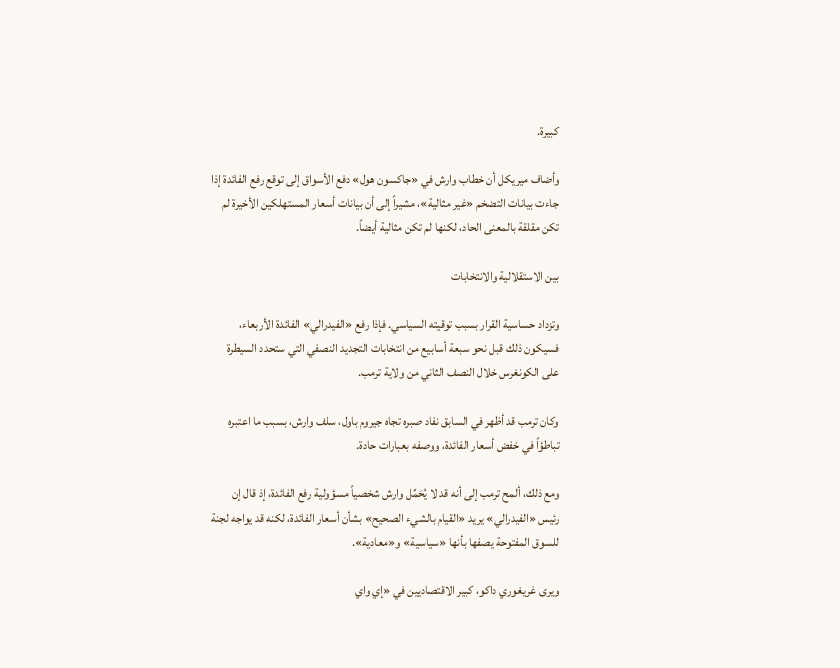كبيرة.

وأضاف ميريكل أن خطاب وارش في «جاكسون هول» دفع الأسواق إلى توقع رفع الفائدة إذا جاءت بيانات التضخم «غير مثالية»، مشيراً إلى أن بيانات أسعار المستهلكين الأخيرة لم تكن مقلقة بالمعنى الحاد، لكنها لم تكن مثالية أيضاً.

بين الاستقلالية والانتخابات

وتزداد حساسية القرار بسبب توقيته السياسي. فإذا رفع «الفيدرالي» الفائدة الأربعاء، فسيكون ذلك قبل نحو سبعة أسابيع من انتخابات التجديد النصفي التي ستحدد السيطرة على الكونغرس خلال النصف الثاني من ولاية ترمب.

وكان ترمب قد أظهر في السابق نفاد صبره تجاه جيروم باول، سلف وارش، بسبب ما اعتبره تباطؤاً في خفض أسعار الفائدة، ووصفه بعبارات حادة.

ومع ذلك، ألمح ترمب إلى أنه قد لا يُحَمِّل وارش شخصياً مسؤولية رفع الفائدة، إذ قال إن رئيس «الفيدرالي» يريد «القيام بالشيء الصحيح» بشأن أسعار الفائدة، لكنه قد يواجه لجنة للسوق المفتوحة يصفها بأنها «سياسية» و«معادية».

ويرى غريغوري داكو، كبير الاقتصاديين في «إي واي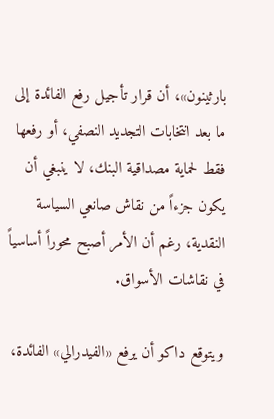بارثينون»، أن قرار تأجيل رفع الفائدة إلى ما بعد انتخابات التجديد النصفي، أو رفعها فقط لحماية مصداقية البنك، لا ينبغي أن يكون جزءاً من نقاش صانعي السياسة النقدية، رغم أن الأمر أصبح محوراً أساسياً في نقاشات الأسواق.

ويتوقع داكو أن يرفع «الفيدرالي» الفائدة،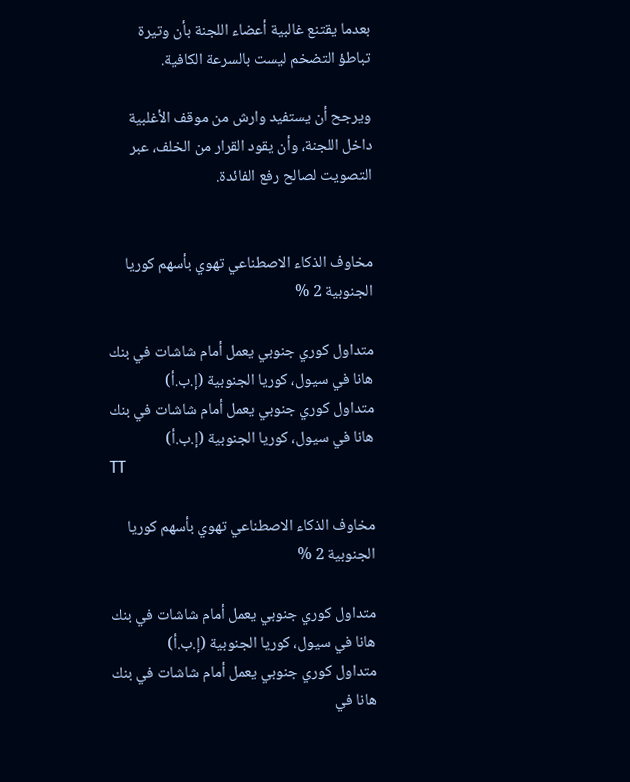بعدما يقتنع غالبية أعضاء اللجنة بأن وتيرة تباطؤ التضخم ليست بالسرعة الكافية.

ويرجح أن يستفيد وارش من موقف الأغلبية داخل اللجنة، وأن يقود القرار من الخلف، عبر التصويت لصالح رفع الفائدة.


مخاوف الذكاء الاصطناعي تهوي بأسهم كوريا الجنوبية 2 %

متداول كوري جنوبي يعمل أمام شاشات في بنك هانا في سيول، كوريا الجنوبية (إ.ب.أ)
متداول كوري جنوبي يعمل أمام شاشات في بنك هانا في سيول، كوريا الجنوبية (إ.ب.أ)
TT

مخاوف الذكاء الاصطناعي تهوي بأسهم كوريا الجنوبية 2 %

متداول كوري جنوبي يعمل أمام شاشات في بنك هانا في سيول، كوريا الجنوبية (إ.ب.أ)
متداول كوري جنوبي يعمل أمام شاشات في بنك هانا في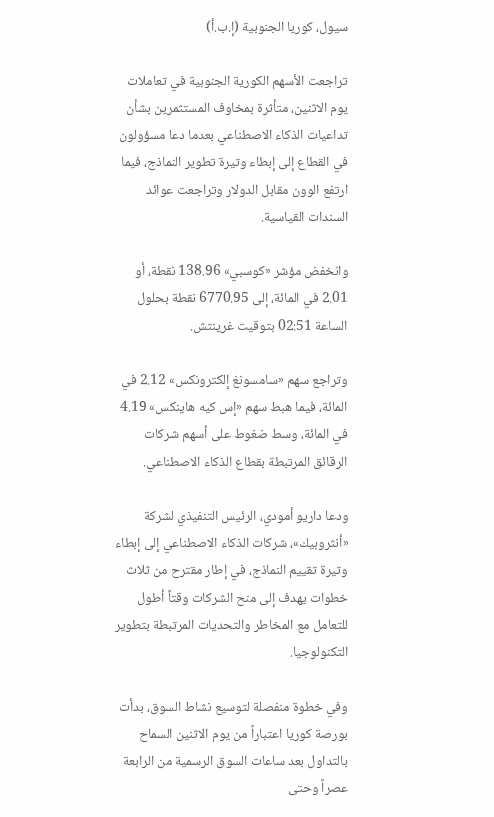سيول، كوريا الجنوبية (إ.ب.أ)

تراجعت الأسهم الكورية الجنوبية في تعاملات يوم الاثنين، متأثرة بمخاوف المستثمرين بشأن تداعيات الذكاء الاصطناعي بعدما دعا مسؤولون في القطاع إلى إبطاء وتيرة تطوير النماذج، فيما ارتفع الوون مقابل الدولار وتراجعت عوائد السندات القياسية.

وانخفض مؤشر «كوسبي» 138.96 نقطة، أو 2.01 في المائة، إلى 6770.95 نقطة بحلول الساعة 02:51 بتوقيت غرينتش.

وتراجع سهم «سامسونغ إلكترونكس» 2.12 في المائة، فيما هبط سهم «إس كيه هاينكس» 4.19 في المائة، وسط ضغوط على أسهم شركات الرقائق المرتبطة بقطاع الذكاء الاصطناعي.

ودعا داريو أمودي، الرئيس التنفيذي لشركة «أنثروبيك»، شركات الذكاء الاصطناعي إلى إبطاء وتيرة تقييم النماذج، في إطار مقترح من ثلاث خطوات يهدف إلى منح الشركات وقتاً أطول للتعامل مع المخاطر والتحديات المرتبطة بتطوير التكنولوجيا.

وفي خطوة منفصلة لتوسيع نشاط السوق، بدأت بورصة كوريا اعتباراً من يوم الاثنين السماح بالتداول بعد ساعات السوق الرسمية من الرابعة عصراً وحتى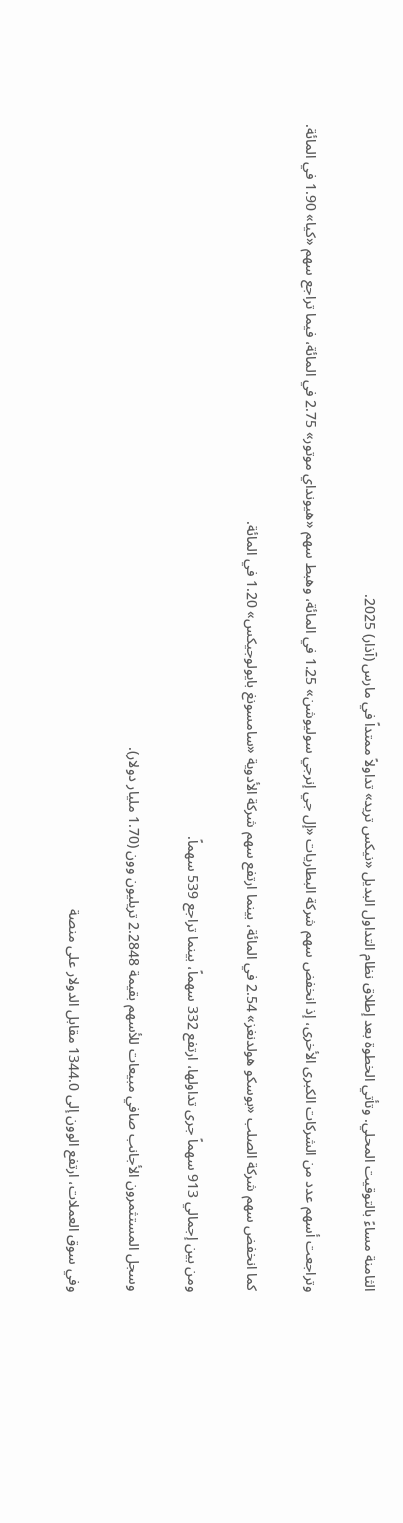الثامنة مساءً بالتوقيت المحلي. وتأتي الخطوة بعد إطلاق نظام التداول البديل «نيكس تريد» تداولاً ممتداً في مارس (آذار) 2025.

وتراجعت أسهم عدد من الشركات الكبرى الأخرى، إذ انخفض سهم شركة البطاريات «إل جي إنرجي سوليوشن» 1.25 في المائة، وهبط سهم «هيونداي موتور» 2.75 في المائة، فيما تراجع سهم «كيا» 1.90 في المائة.

كما انخفض سهم شركة الصلب «بوسكو هولدنغز» 2.54 في المائة، بينما ارتفع سهم شركة الأدوية «سامسونغ بايولوجيكس» 1.20 في المائة.

ومن بين إجمالي 913 سهماً جرى تداولها، ارتفع 332 سهماً، بينما تراجع 539 سهماً.

وسجل المستثمرون الأجانب صافي مبيعات للأسهم بقيمة 2.2848 تريليون وون (1.70 مليار دولار).

وفي سوق العملات، ارتفع الوون إلى 1344.0 مقابل الدولار على منصة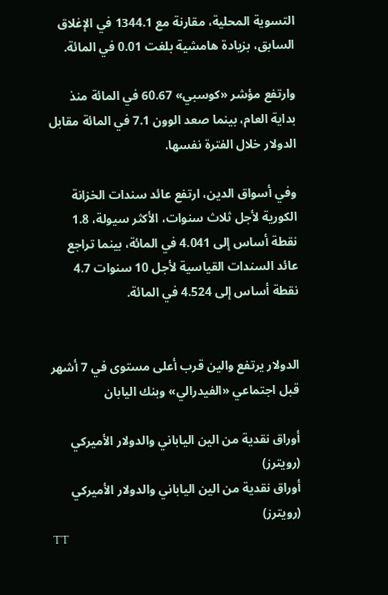التسوية المحلية، مقارنة مع 1344.1 في الإغلاق السابق، بزيادة هامشية بلغت 0.01 في المائة.

وارتفع مؤشر «كوسبي» 60.67 في المائة منذ بداية العام، بينما صعد الوون 7.1 في المائة مقابل الدولار خلال الفترة نفسها.

وفي أسواق الدين، ارتفع عائد سندات الخزانة الكورية لأجل ثلاث سنوات، الأكثر سيولة، 1.8 نقطة أساس إلى 4.041 في المائة، بينما تراجع عائد السندات القياسية لأجل 10 سنوات 4.7 نقطة أساس إلى 4.524 في المائة.


الدولار يرتفع والين قرب أعلى مستوى في 7 أشهر قبل اجتماعي «الفيدرالي» وبنك اليابان

أوراق نقدية من الين الياباني والدولار الأميركي (رويترز)
أوراق نقدية من الين الياباني والدولار الأميركي (رويترز)
TT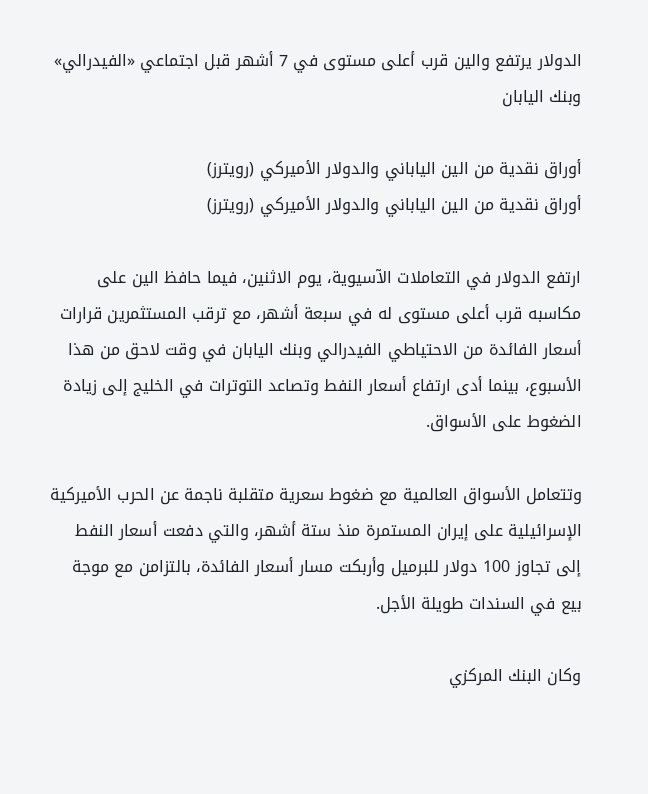الدولار يرتفع والين قرب أعلى مستوى في 7 أشهر قبل اجتماعي «الفيدرالي» وبنك اليابان

أوراق نقدية من الين الياباني والدولار الأميركي (رويترز)
أوراق نقدية من الين الياباني والدولار الأميركي (رويترز)

ارتفع الدولار في التعاملات الآسيوية، يوم الاثنين، فيما حافظ الين على مكاسبه قرب أعلى مستوى له في سبعة أشهر، مع ترقب المستثمرين قرارات أسعار الفائدة من الاحتياطي الفيدرالي وبنك اليابان في وقت لاحق من هذا الأسبوع، بينما أدى ارتفاع أسعار النفط وتصاعد التوترات في الخليج إلى زيادة الضغوط على الأسواق.

وتتعامل الأسواق العالمية مع ضغوط سعرية متقلبة ناجمة عن الحرب الأميركية الإسرائيلية على إيران المستمرة منذ ستة أشهر، والتي دفعت أسعار النفط إلى تجاوز 100 دولار للبرميل وأربكت مسار أسعار الفائدة، بالتزامن مع موجة بيع في السندات طويلة الأجل.

وكان البنك المركزي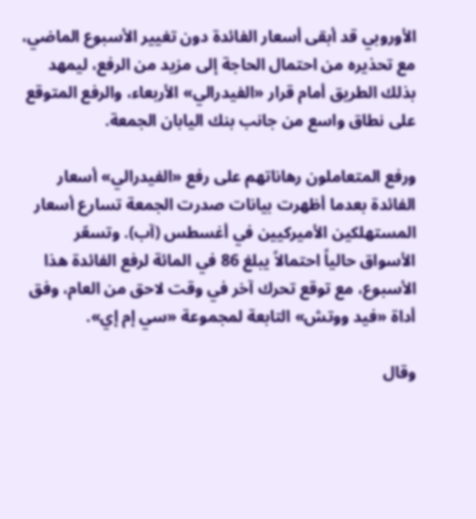الأوروبي قد أبقى أسعار الفائدة دون تغيير الأسبوع الماضي، مع تحذيره من احتمال الحاجة إلى مزيد من الرفع، ليمهد بذلك الطريق أمام قرار «الفيدرالي» الأربعاء، والرفع المتوقع على نطاق واسع من جانب بنك اليابان الجمعة.

ورفع المتعاملون رهاناتهم على رفع «الفيدرالي» أسعار الفائدة بعدما أظهرت بيانات صدرت الجمعة تسارع أسعار المستهلكين الأميركيين في أغسطس (آب). وتسعّر الأسواق حالياً احتمالاً يبلغ 86 في المائة لرفع الفائدة هذا الأسبوع، مع توقع تحرك آخر في وقت لاحق من العام، وفق أداة «فيد ووتش» التابعة لمجموعة «سي إم إي».

وقال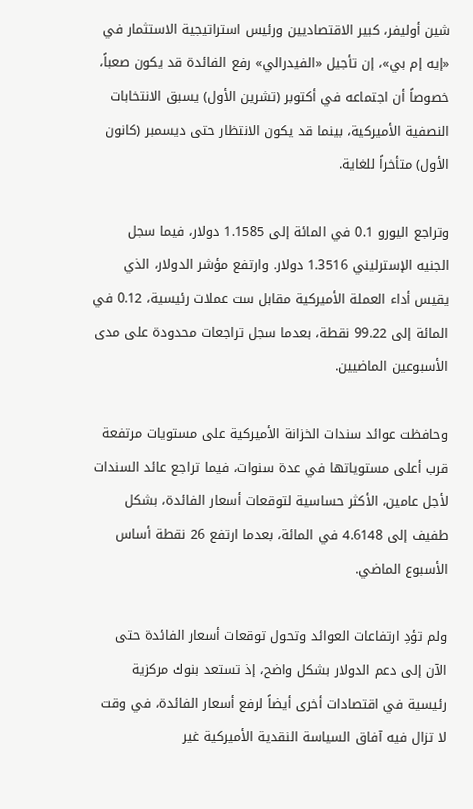شين أوليفر، كبير الاقتصاديين ورئيس استراتيجية الاستثمار في «إيه إم بي»، إن تأجيل «الفيدرالي» رفع الفائدة قد يكون صعباً، خصوصاً أن اجتماعه في أكتوبر (تشرين الأول) يسبق الانتخابات النصفية الأميركية، بينما قد يكون الانتظار حتى ديسمبر (كانون الأول) متأخراً للغاية.

وتراجع اليورو 0.1 في المائة إلى 1.1585 دولار، فيما سجل الجنيه الإسترليني 1.3516 دولار. وارتفع مؤشر الدولار، الذي يقيس أداء العملة الأميركية مقابل ست عملات رئيسية، 0.12 في المائة إلى 99.22 نقطة، بعدما سجل تراجعات محدودة على مدى الأسبوعين الماضيين.

وحافظت عوائد سندات الخزانة الأميركية على مستويات مرتفعة قرب أعلى مستوياتها في عدة سنوات، فيما تراجع عائد السندات لأجل عامين، الأكثر حساسية لتوقعات أسعار الفائدة، بشكل طفيف إلى 4.6148 في المائة، بعدما ارتفع 26 نقطة أساس الأسبوع الماضي.

ولم تؤدِ ارتفاعات العوائد وتحول توقعات أسعار الفائدة حتى الآن إلى دعم الدولار بشكل واضح، إذ تستعد بنوك مركزية رئيسية في اقتصادات أخرى أيضاً لرفع أسعار الفائدة، في وقت لا تزال فيه آفاق السياسة النقدية الأميركية غير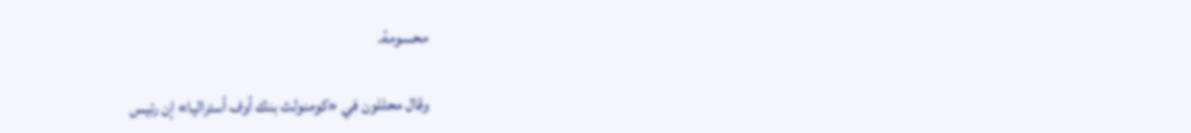محسومة.

وقال محللون في «كومنولث بنك أوف أستراليا» إن رئيس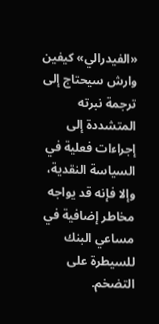«الفيدرالي» كيفين وارش سيحتاج إلى ترجمة نبرته المتشددة إلى إجراءات فعلية في السياسة النقدية، وإلا فإنه قد يواجه مخاطر إضافية في مساعي البنك للسيطرة على التضخم.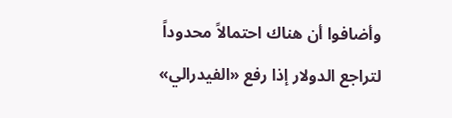وأضافوا أن هناك احتمالاً محدوداً لتراجع الدولار إذا رفع «الفيدرالي»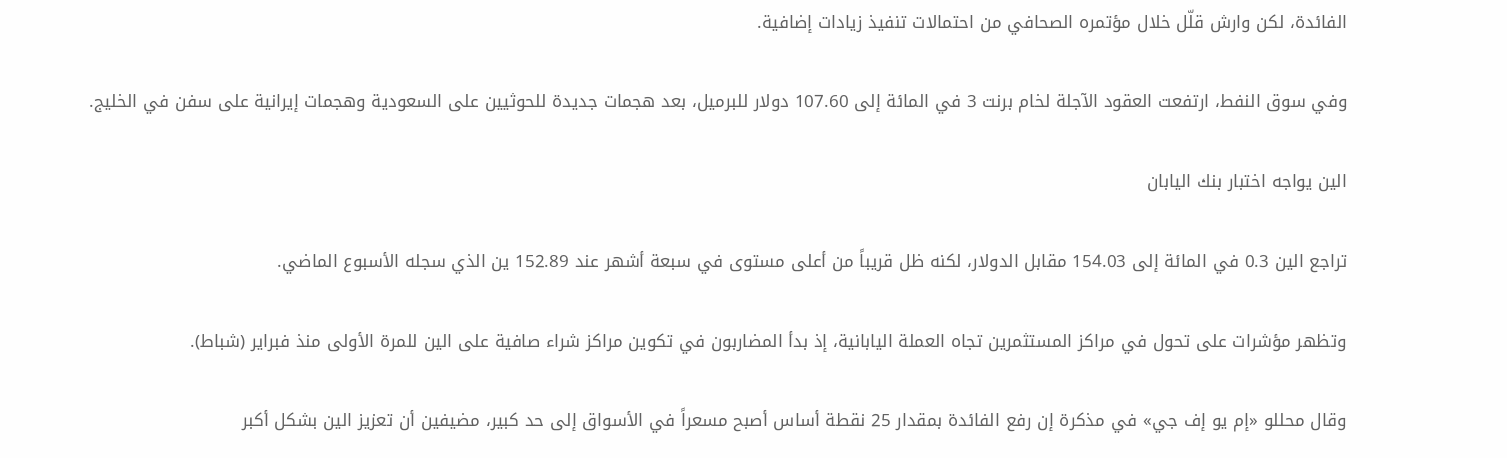الفائدة، لكن وارش قلّل خلال مؤتمره الصحافي من احتمالات تنفيذ زيادات إضافية.

وفي سوق النفط، ارتفعت العقود الآجلة لخام برنت 3 في المائة إلى 107.60 دولار للبرميل، بعد هجمات جديدة للحوثيين على السعودية وهجمات إيرانية على سفن في الخليج.

الين يواجه اختبار بنك اليابان

تراجع الين 0.3 في المائة إلى 154.03 مقابل الدولار، لكنه ظل قريباً من أعلى مستوى في سبعة أشهر عند 152.89 ين الذي سجله الأسبوع الماضي.

وتظهر مؤشرات على تحول في مراكز المستثمرين تجاه العملة اليابانية، إذ بدأ المضاربون في تكوين مراكز شراء صافية على الين للمرة الأولى منذ فبراير (شباط).

وقال محللو «إم يو إف جي» في مذكرة إن رفع الفائدة بمقدار 25 نقطة أساس أصبح مسعراً في الأسواق إلى حد كبير، مضيفين أن تعزيز الين بشكل أكبر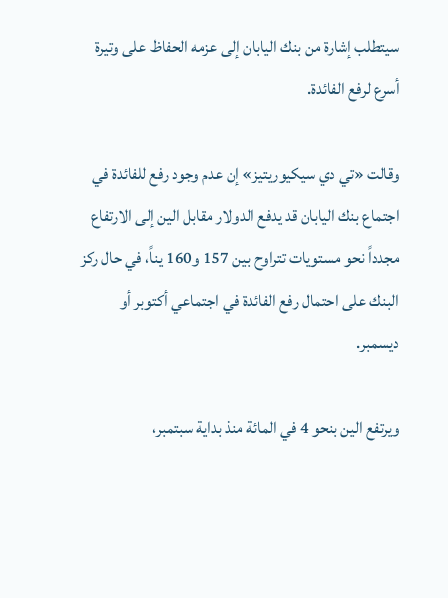سيتطلب إشارة من بنك اليابان إلى عزمه الحفاظ على وتيرة أسرع لرفع الفائدة.

وقالت «تي دي سيكيوريتيز» إن عدم وجود رفع للفائدة في اجتماع بنك اليابان قد يدفع الدولار مقابل الين إلى الارتفاع مجدداً نحو مستويات تتراوح بين 157 و160 يناً، في حال ركز البنك على احتمال رفع الفائدة في اجتماعي أكتوبر أو ديسمبر.

ويرتفع الين بنحو 4 في المائة منذ بداية سبتمبر،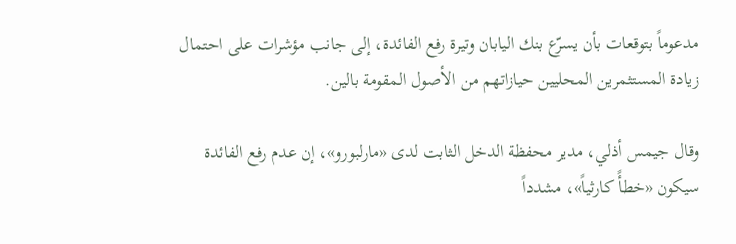مدعوماً بتوقعات بأن يسرّع بنك اليابان وتيرة رفع الفائدة، إلى جانب مؤشرات على احتمال زيادة المستثمرين المحليين حيازاتهم من الأصول المقومة بالين.

وقال جيمس أذلي، مدير محفظة الدخل الثابت لدى «مارلبورو»، إن عدم رفع الفائدة سيكون «خطأً كارثياً»، مشدداً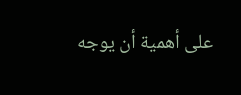على أهمية أن يوجه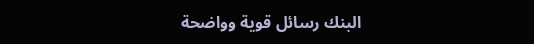البنك رسائل قوية وواضحة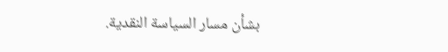بشأن مسار السياسة النقدية.